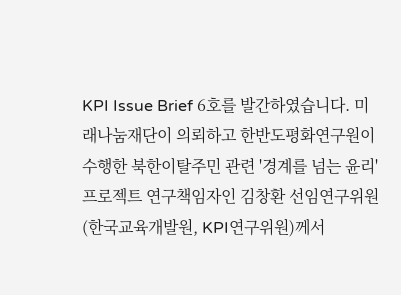KPI Issue Brief 6호를 발간하였습니다. 미래나눔재단이 의뢰하고 한반도평화연구원이 수행한 북한이탈주민 관련 '경계를 넘는 윤리' 프로젝트 연구책임자인 김창환 선임연구위원(한국교육개발원, KPI연구위원)께서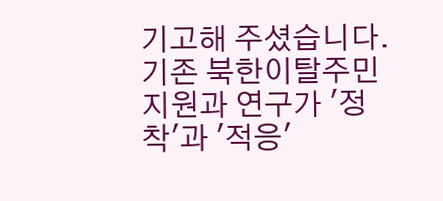기고해 주셨습니다.
기존 북한이탈주민 지원과 연구가 '정착'과 '적응'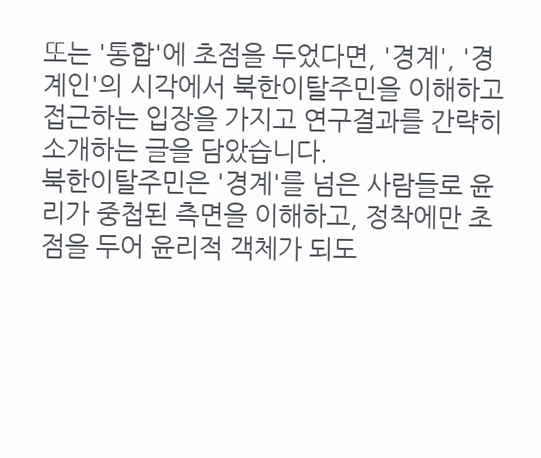또는 '통합'에 초점을 두었다면, '경계', '경계인'의 시각에서 북한이탈주민을 이해하고 접근하는 입장을 가지고 연구결과를 간략히 소개하는 글을 담았습니다.
북한이탈주민은 '경계'를 넘은 사람들로 윤리가 중첩된 측면을 이해하고, 정착에만 초점을 두어 윤리적 객체가 되도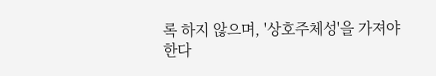록 하지 않으며, '상호주체성'을 가져야 한다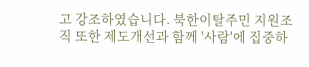고 강조하였습니다. 북한이탈주민 지원조직 또한 제도개선과 함께 '사람'에 집중하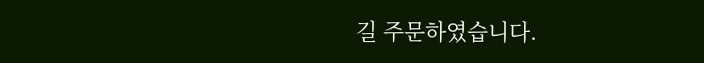길 주문하였습니다.